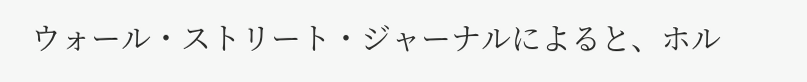ウォール・ストリート・ジャーナルによると、ホル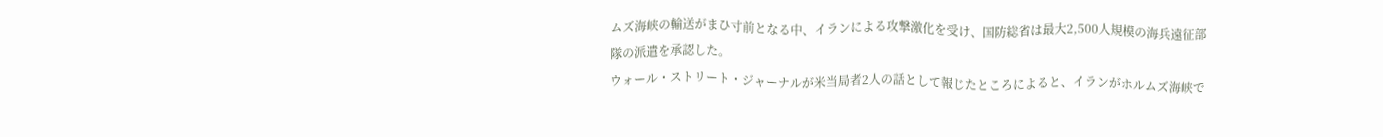ムズ海峡の輸送がまひ寸前となる中、イランによる攻撃激化を受け、国防総省は最大2,500人規模の海兵遠征部隊の派遣を承認した。
ウォール・ストリート・ジャーナルが米当局者2人の話として報じたところによると、イランがホルムズ海峡で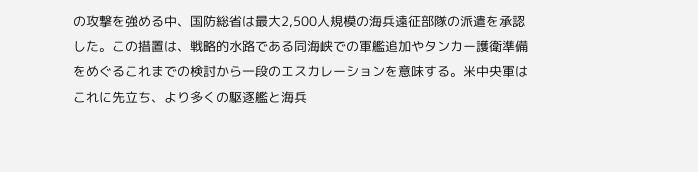の攻撃を強める中、国防総省は最大2,500人規模の海兵遠征部隊の派遣を承認した。この措置は、戦略的水路である同海峡での軍艦追加やタンカー護衛準備をめぐるこれまでの検討から一段のエスカレーションを意味する。米中央軍はこれに先立ち、より多くの駆逐艦と海兵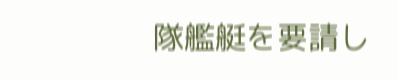隊艦艇を要請し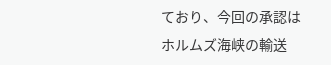ており、今回の承認はホルムズ海峡の輸送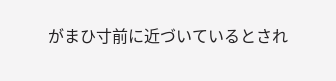がまひ寸前に近づいているとされ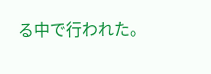る中で行われた。